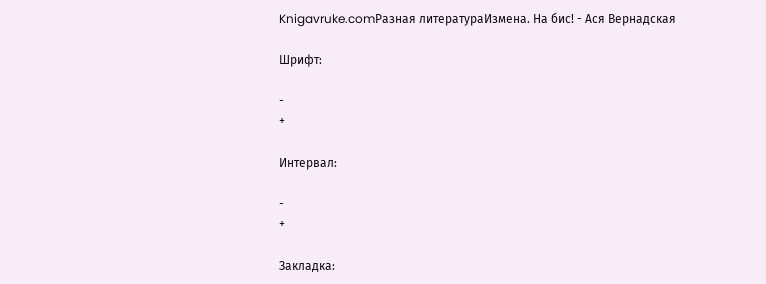Knigavruke.comРазная литератураИзмена. На бис! - Ася Вернадская

Шрифт:

-
+

Интервал:

-
+

Закладка: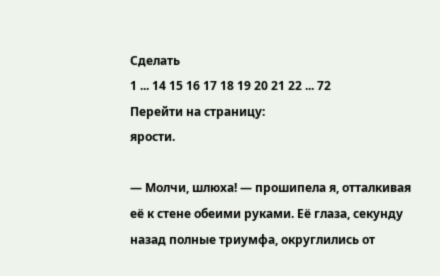Сделать
1 ... 14 15 16 17 18 19 20 21 22 ... 72
Перейти на страницу:
ярости.

— Молчи, шлюха! — прошипела я, отталкивая её к стене обеими руками. Её глаза, секунду назад полные триумфа, округлились от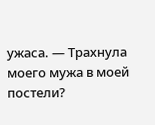ужаса. — Трахнула моего мужа в моей постели?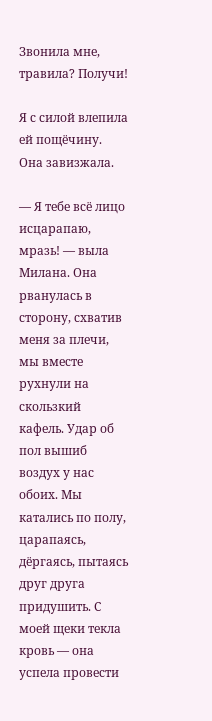Звонила мне, травила? Получи!

Я с силой влепила ей пощёчину. Она завизжала.

— Я тебе всё лицо исцарапаю, мразь! — выла Милана. Она рванулась в сторону, схватив меня за плечи, мы вместе рухнули на скользкий кафель. Удар об пол вышиб воздух у нас обоих. Мы катались по полу, царапаясь, дёргаясь, пытаясь друг друга придушить. С моей щеки текла кровь — она успела провести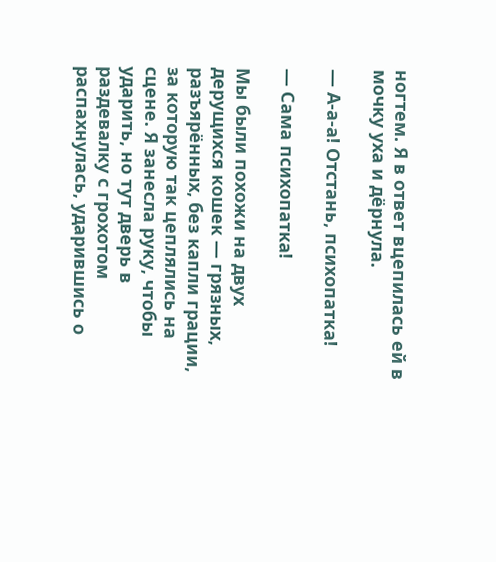ногтем. Я в ответ вцепилась ей в мочку уха и дёрнула.

— А-а-а! Отстань, психопатка!

— Сама психопатка!

Мы были похожи на двух дерущихся кошек — грязных, разъярённых, без капли грации, за которую так цеплялись на сцене. Я занесла руку, чтобы ударить, но тут дверь в раздевалку с грохотом распахнулась, ударившись о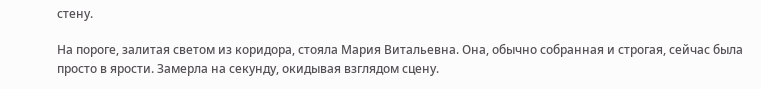стену.

На пороге, залитая светом из коридора, стояла Мария Витальевна. Она, обычно собранная и строгая, сейчас была просто в ярости. Замерла на секунду, окидывая взглядом сцену.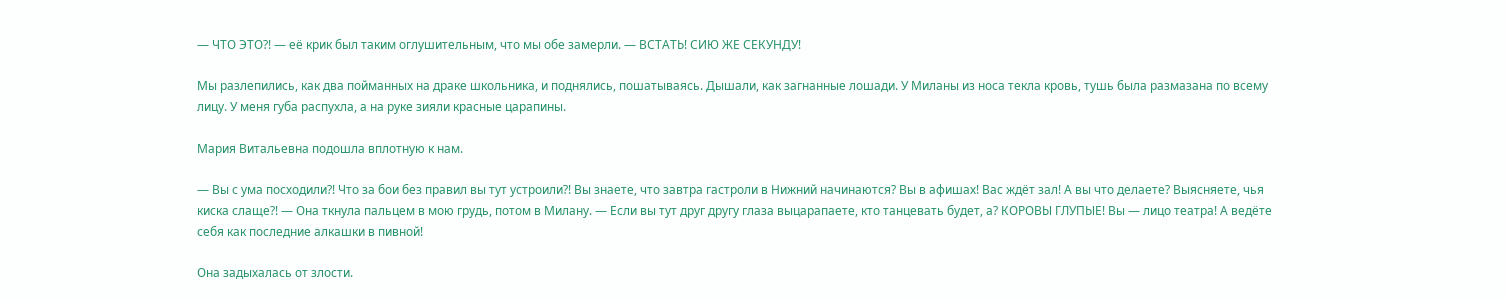— ЧТО ЭТО?! — её крик был таким оглушительным, что мы обе замерли. — ВСТАТЬ! СИЮ ЖЕ СЕКУНДУ!

Мы разлепились, как два пойманных на драке школьника, и поднялись, пошатываясь. Дышали, как загнанные лошади. У Миланы из носа текла кровь, тушь была размазана по всему лицу. У меня губа распухла, а на руке зияли красные царапины.

Мария Витальевна подошла вплотную к нам.

— Вы с ума посходили?! Что за бои без правил вы тут устроили?! Вы знаете, что завтра гастроли в Нижний начинаются? Вы в афишах! Вас ждёт зал! А вы что делаете? Выясняете, чья киска слаще?! — Она ткнула пальцем в мою грудь, потом в Милану. — Если вы тут друг другу глаза выцарапаете, кто танцевать будет, а? КОРОВЫ ГЛУПЫЕ! Вы — лицо театра! А ведёте себя как последние алкашки в пивной!

Она задыхалась от злости.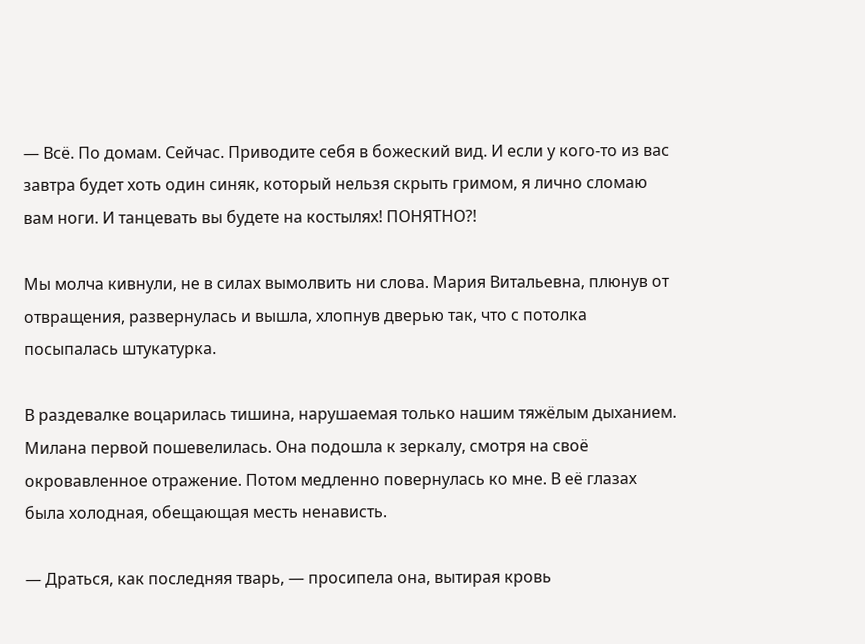— Всё. По домам. Сейчас. Приводите себя в божеский вид. И если у кого-то из вас завтра будет хоть один синяк, который нельзя скрыть гримом, я лично сломаю вам ноги. И танцевать вы будете на костылях! ПОНЯТНО?!

Мы молча кивнули, не в силах вымолвить ни слова. Мария Витальевна, плюнув от отвращения, развернулась и вышла, хлопнув дверью так, что с потолка посыпалась штукатурка.

В раздевалке воцарилась тишина, нарушаемая только нашим тяжёлым дыханием. Милана первой пошевелилась. Она подошла к зеркалу, смотря на своё окровавленное отражение. Потом медленно повернулась ко мне. В её глазах была холодная, обещающая месть ненависть.

— Драться, как последняя тварь, — просипела она, вытирая кровь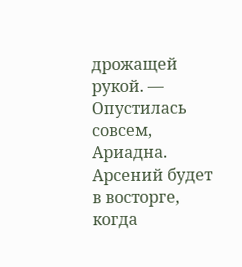дрожащей рукой. — Опустилась совсем, Ариадна. Арсений будет в восторге, когда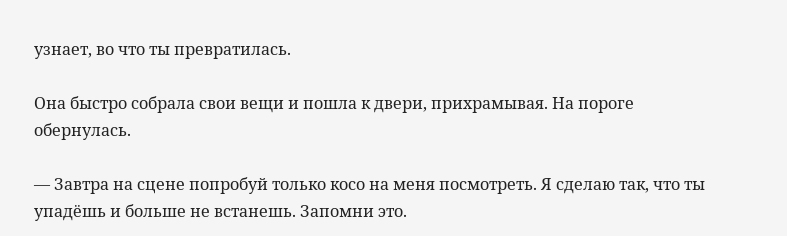узнает, во что ты превратилась.

Она быстро собрала свои вещи и пошла к двери, прихрамывая. На пороге обернулась.

— Завтра на сцене попробуй только косо на меня посмотреть. Я сделаю так, что ты упадёшь и больше не встанешь. Запомни это.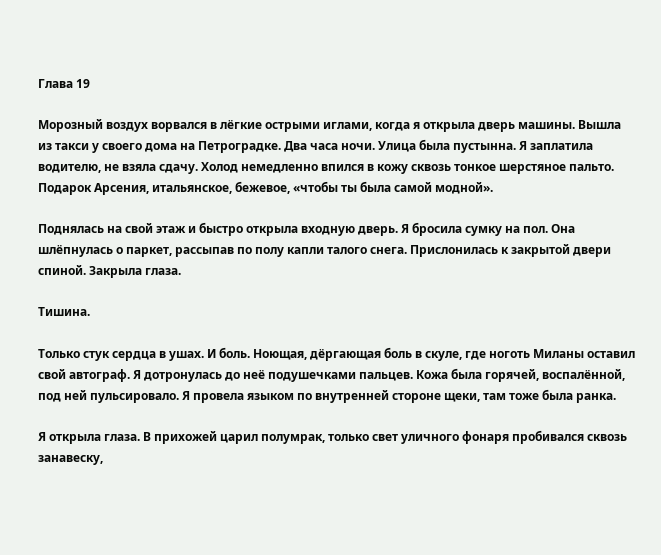Глава 19

Морозный воздух ворвался в лёгкие острыми иглами, когда я открыла дверь машины. Вышла из такси у своего дома на Петроградке. Два часа ночи. Улица была пустынна. Я заплатила водителю, не взяла сдачу. Холод немедленно впился в кожу сквозь тонкое шерстяное пальто. Подарок Арсения, итальянское, бежевое, «чтобы ты была самой модной».

Поднялась на свой этаж и быстро открыла входную дверь. Я бросила сумку на пол. Она шлёпнулась о паркет, рассыпав по полу капли талого снега. Прислонилась к закрытой двери спиной. Закрыла глаза.

Тишина.

Только стук сердца в ушах. И боль. Ноющая, дёргающая боль в скуле, где ноготь Миланы оставил свой автограф. Я дотронулась до неё подушечками пальцев. Кожа была горячей, воспалённой, под ней пульсировало. Я провела языком по внутренней стороне щеки, там тоже была ранка.

Я открыла глаза. В прихожей царил полумрак, только свет уличного фонаря пробивался сквозь занавеску,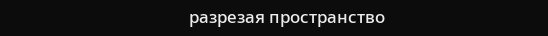разрезая пространство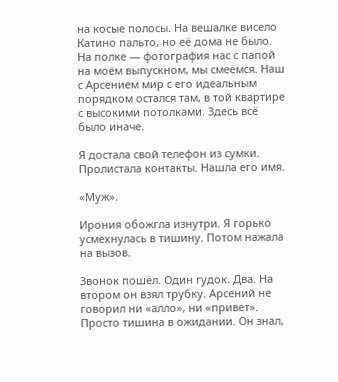на косые полосы. На вешалке висело Катино пальто, но её дома не было. На полке — фотография нас с папой на моём выпускном, мы смеёмся. Наш с Арсением мир с его идеальным порядком остался там, в той квартире с высокими потолками. Здесь всё было иначе.

Я достала свой телефон из сумки. Пролистала контакты. Нашла его имя.

«Муж».

Ирония обожгла изнутри. Я горько усмехнулась в тишину. Потом нажала на вызов.

Звонок пошёл. Один гудок. Два. На втором он взял трубку. Арсений не говорил ни «алло», ни «привет». Просто тишина в ожидании. Он знал,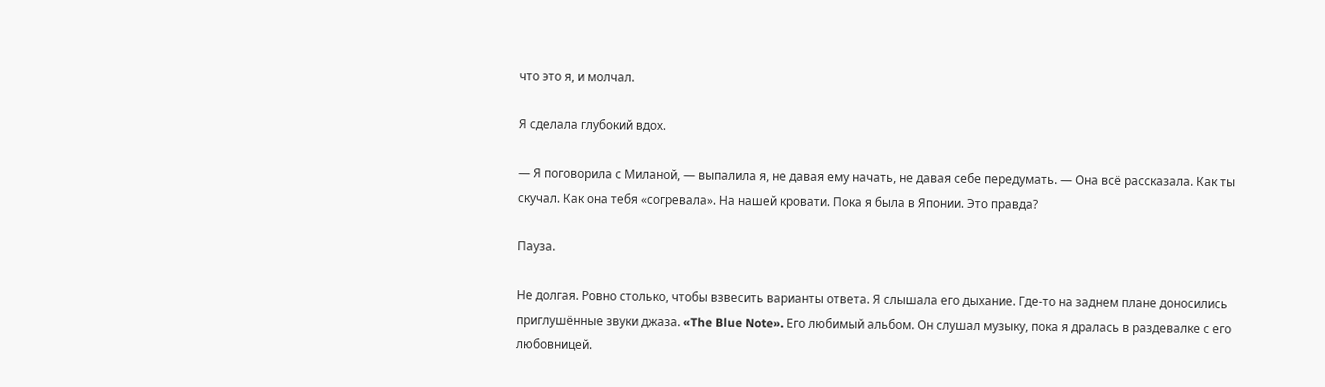что это я, и молчал.

Я сделала глубокий вдох.

— Я поговорила с Миланой, — выпалила я, не давая ему начать, не давая себе передумать. — Она всё рассказала. Как ты скучал. Как она тебя «согревала». На нашей кровати. Пока я была в Японии. Это правда?

Пауза.

Не долгая. Ровно столько, чтобы взвесить варианты ответа. Я слышала его дыхание. Где-то на заднем плане доносились приглушённые звуки джаза. «The Blue Note». Его любимый альбом. Он слушал музыку, пока я дралась в раздевалке с его любовницей.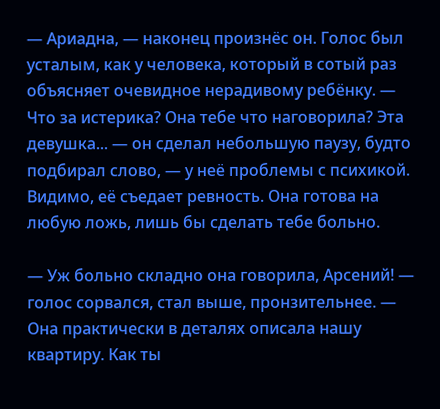— Ариадна, — наконец произнёс он. Голос был усталым, как у человека, который в сотый раз объясняет очевидное нерадивому ребёнку. — Что за истерика? Она тебе что наговорила? Эта девушка... — он сделал небольшую паузу, будто подбирал слово, — у неё проблемы с психикой. Видимо, её съедает ревность. Она готова на любую ложь, лишь бы сделать тебе больно.

— Уж больно складно она говорила, Арсений! — голос сорвался, стал выше, пронзительнее. — Она практически в деталях описала нашу квартиру. Как ты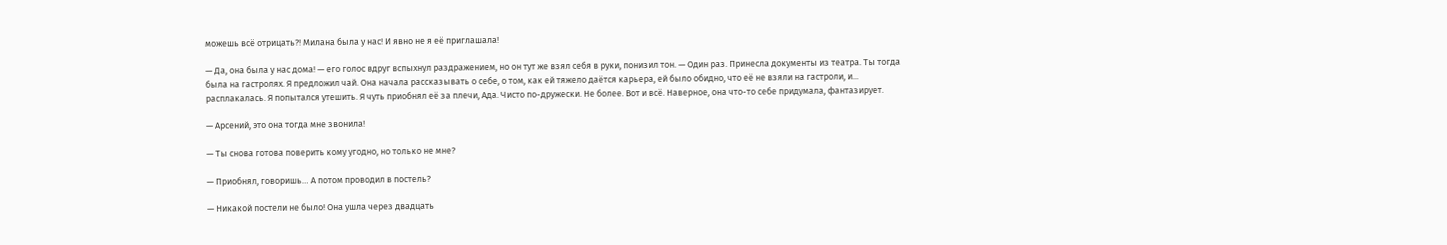можешь всё отрицать?! Милана была у нас! И явно не я её приглашала!

— Да, она была у нас дома! — его голос вдруг вспыхнул раздражением, но он тут же взял себя в руки, понизил тон. — Один раз. Принесла документы из театра. Ты тогда была на гастролях. Я предложил чай. Она начала рассказывать о себе, о том, как ей тяжело даётся карьера, ей было обидно, что её не взяли на гастроли, и... расплакалась. Я попытался утешить. Я чуть приобнял её за плечи, Ада. Чисто по-дружески. Не более. Вот и всё. Наверное, она что-то себе придумала, фантазирует.

— Арсений, это она тогда мне звонила!

— Ты снова готова поверить кому угодно, но только не мне?

— Приобнял, говоришь… А потом проводил в постель?

— Никакой постели не было! Она ушла через двадцать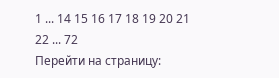1 ... 14 15 16 17 18 19 20 21 22 ... 72
Перейти на страницу: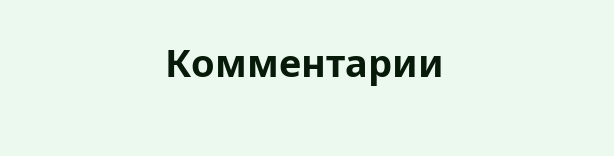Комментарии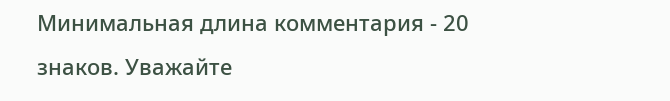Минимальная длина комментария - 20 знаков. Уважайте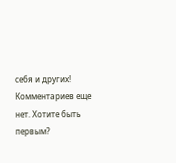себя и других!
Комментариев еще нет. Хотите быть первым?